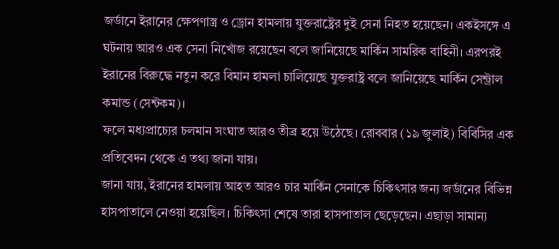জর্ডানে ইরানের ক্ষেপণাস্ত্র ও ড্রোন হামলায় যুক্তরাষ্ট্রের দুই সেনা নিহত হয়েছেন। একইসঙ্গে এ ঘটনায় আরও এক সেনা নিখোঁজ রয়েছেন বলে জানিয়েছে মার্কিন সামরিক বাহিনী। এরপরই ইরানের বিরুদ্ধে নতুন করে বিমান হামলা চালিয়েছে যুক্তরাষ্ট্র বলে জানিয়েছে মার্কিন সেন্ট্রাল কমান্ড (সেন্টকম)।
ফলে মধ্যপ্রাচ্যের চলমান সংঘাত আরও তীব্র হয়ে উঠেছে। রোববার (১৯ জুলাই) বিবিসির এক প্রতিবেদন থেকে এ তথ্য জানা যায়।
জানা যায়, ইরানের হামলায় আহত আরও চার মার্কিন সেনাকে চিকিৎসার জন্য জর্ডানের বিভিন্ন হাসপাতালে নেওয়া হয়েছিল। চিকিৎসা শেষে তারা হাসপাতাল ছেড়েছেন। এছাড়া সামান্য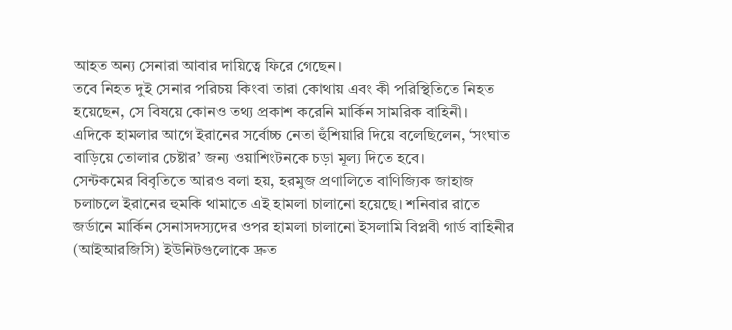আহত অন্য সেনারা আবার দায়িত্বে ফিরে গেছেন।
তবে নিহত দুই সেনার পরিচয় কিংবা তারা কোথায় এবং কী পরিস্থিতিতে নিহত হয়েছেন, সে বিষয়ে কোনও তথ্য প্রকাশ করেনি মার্কিন সামরিক বাহিনী।
এদিকে হামলার আগে ইরানের সর্বোচ্চ নেতা হুঁশিয়ারি দিয়ে বলেছিলেন, ‘সংঘাত বাড়িয়ে তোলার চেষ্টার’ জন্য ওয়াশিংটনকে চড়া মূল্য দিতে হবে।
সেন্টকমের বিবৃতিতে আরও বলা হয়, হরমুজ প্রণালিতে বাণিজ্যিক জাহাজ চলাচলে ইরানের হুমকি থামাতে এই হামলা চালানো হয়েছে। শনিবার রাতে জর্ডানে মার্কিন সেনাসদস্যদের ওপর হামলা চালানো ইসলামি বিপ্লবী গার্ড বাহিনীর (আইআরজিসি) ইউনিটগুলোকে দ্রুত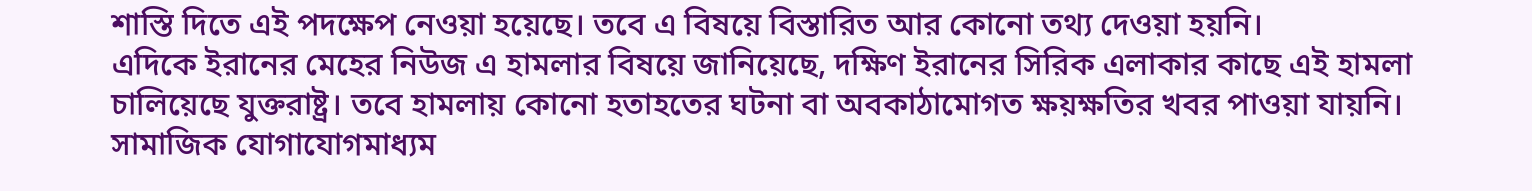শাস্তি দিতে এই পদক্ষেপ নেওয়া হয়েছে। তবে এ বিষয়ে বিস্তারিত আর কোনো তথ্য দেওয়া হয়নি।
এদিকে ইরানের মেহের নিউজ এ হামলার বিষয়ে জানিয়েছে, দক্ষিণ ইরানের সিরিক এলাকার কাছে এই হামলা চালিয়েছে যুক্তরাষ্ট্র। তবে হামলায় কোনো হতাহতের ঘটনা বা অবকাঠামোগত ক্ষয়ক্ষতির খবর পাওয়া যায়নি।
সামাজিক যোগাযোগমাধ্যম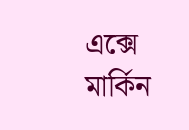এক্সে মার্কিন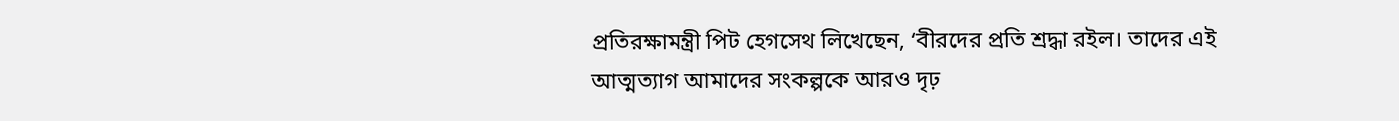প্রতিরক্ষামন্ত্রী পিট হেগসেথ লিখেছেন, ‘বীরদের প্রতি শ্রদ্ধা রইল। তাদের এই আত্মত্যাগ আমাদের সংকল্পকে আরও দৃঢ়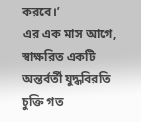করবে।’
এর এক মাস আগে, স্বাক্ষরিত একটি অন্তর্বর্তী যুদ্ধবিরতি চুক্তি গত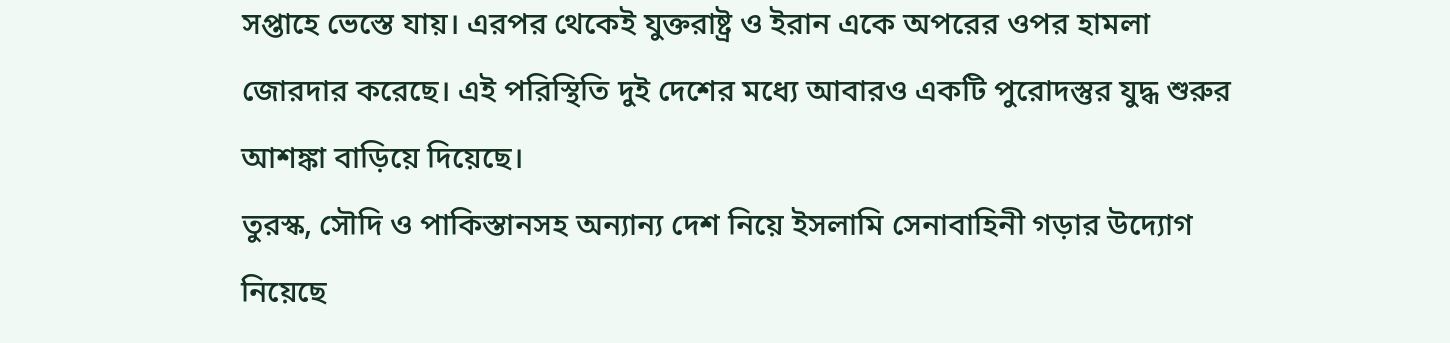সপ্তাহে ভেস্তে যায়। এরপর থেকেই যুক্তরাষ্ট্র ও ইরান একে অপরের ওপর হামলা জোরদার করেছে। এই পরিস্থিতি দুই দেশের মধ্যে আবারও একটি পুরোদস্তুর যুদ্ধ শুরুর আশঙ্কা বাড়িয়ে দিয়েছে।
তুরস্ক, সৌদি ও পাকিস্তানসহ অন্যান্য দেশ নিয়ে ইসলামি সেনাবাহিনী গড়ার উদ্যোগ নিয়েছে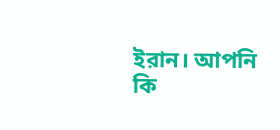ইরান। আপনি কি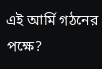এই আর্মি গঠনের পক্ষে?